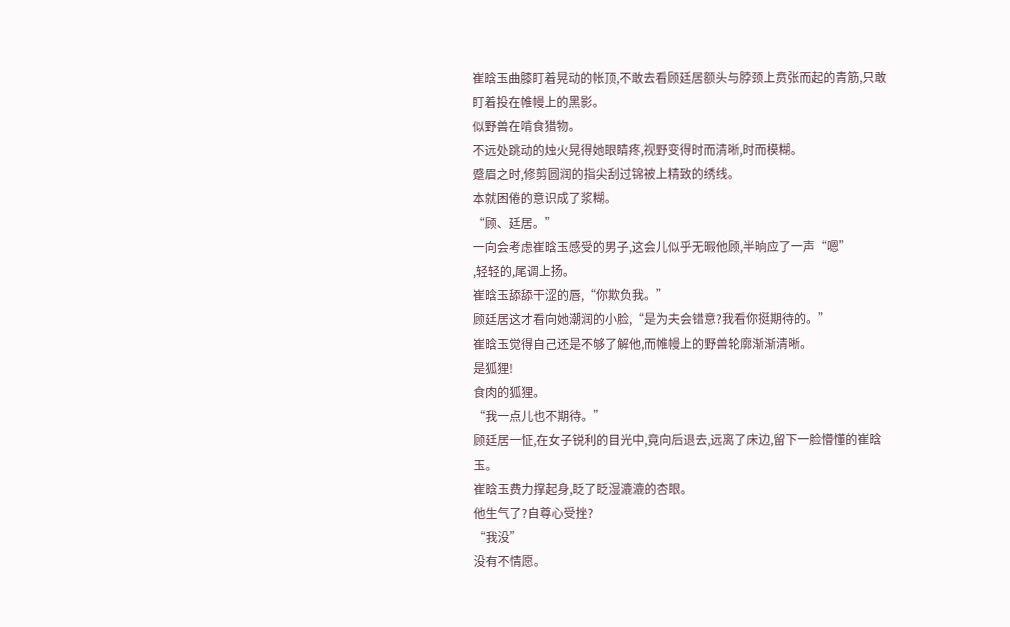崔晗玉曲膝盯着晃动的帐顶,不敢去看顾廷居额头与脖颈上贲张而起的青筋,只敢盯着投在帷幔上的黑影。
似野兽在啃食猎物。
不远处跳动的烛火晃得她眼睛疼,视野变得时而清晰,时而模糊。
蹙眉之时,修剪圆润的指尖刮过锦被上精致的绣线。
本就困倦的意识成了浆糊。
“顾、廷居。”
一向会考虑崔晗玉感受的男子,这会儿似乎无暇他顾,半晌应了一声“嗯”
,轻轻的,尾调上扬。
崔晗玉舔舔干涩的唇,“你欺负我。”
顾廷居这才看向她潮润的小脸,“是为夫会错意?我看你挺期待的。”
崔晗玉觉得自己还是不够了解他,而帷幔上的野兽轮廓渐渐清晰。
是狐狸!
食肉的狐狸。
“我一点儿也不期待。”
顾廷居一怔,在女子锐利的目光中,竟向后退去,远离了床边,留下一脸懵懂的崔晗玉。
崔晗玉费力撑起身,眨了眨湿漉漉的杏眼。
他生气了?自尊心受挫?
“我没”
没有不情愿。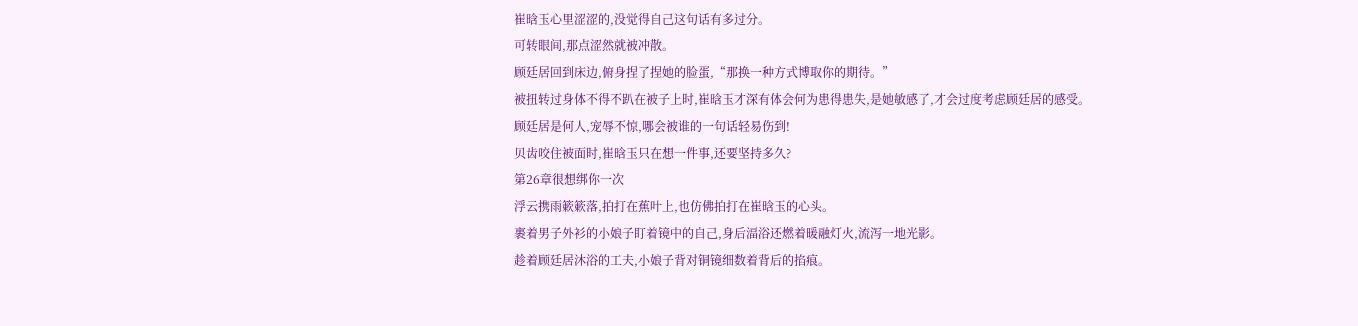崔晗玉心里涩涩的,没觉得自己这句话有多过分。
可转眼间,那点涩然就被冲散。
顾廷居回到床边,俯身捏了捏她的脸蛋,“那换一种方式博取你的期待。”
被扭转过身体不得不趴在被子上时,崔晗玉才深有体会何为患得患失,是她敏感了,才会过度考虑顾廷居的感受。
顾廷居是何人,宠辱不惊,哪会被谁的一句话轻易伤到!
贝齿咬住被面时,崔晗玉只在想一件事,还要坚持多久?
第26章很想绑你一次
浮云携雨簌簌落,拍打在蕉叶上,也仿佛拍打在崔晗玉的心头。
裹着男子外衫的小娘子盯着镜中的自己,身后湢浴还燃着暖融灯火,流泻一地光影。
趁着顾廷居沐浴的工夫,小娘子背对铜镜细数着背后的掐痕。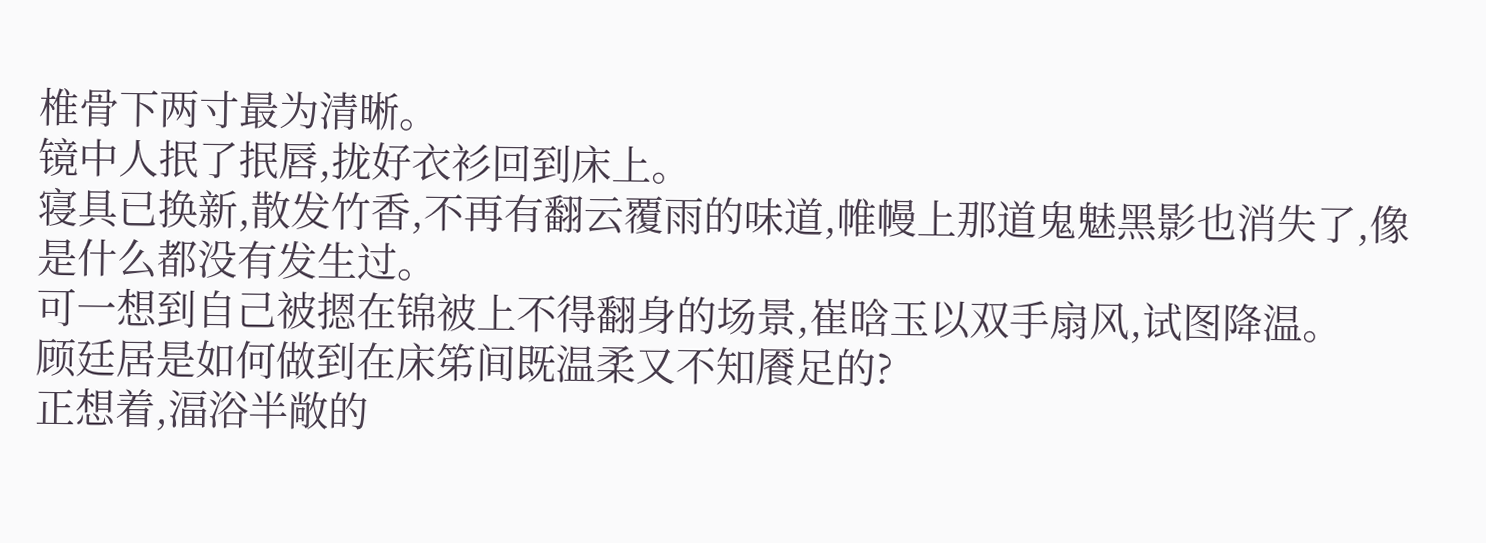椎骨下两寸最为清晰。
镜中人抿了抿唇,拢好衣衫回到床上。
寝具已换新,散发竹香,不再有翻云覆雨的味道,帷幔上那道鬼魅黑影也消失了,像是什么都没有发生过。
可一想到自己被摁在锦被上不得翻身的场景,崔晗玉以双手扇风,试图降温。
顾廷居是如何做到在床笫间既温柔又不知餍足的?
正想着,湢浴半敞的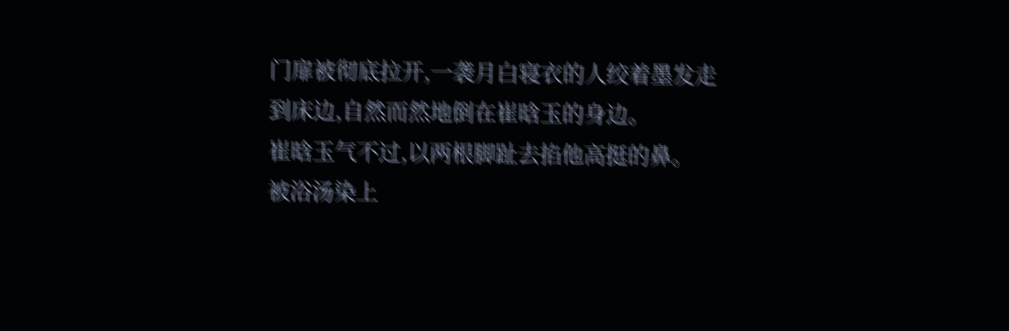门扉被彻底拉开,一袭月白寝衣的人绞着墨发走到床边,自然而然地倒在崔晗玉的身边。
崔晗玉气不过,以两根脚趾去掐他高挺的鼻。
被浴汤染上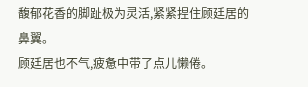馥郁花香的脚趾极为灵活,紧紧捏住顾廷居的鼻翼。
顾廷居也不气,疲惫中带了点儿懒倦。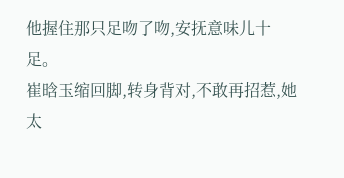他握住那只足吻了吻,安抚意味儿十足。
崔晗玉缩回脚,转身背对,不敢再招惹,她太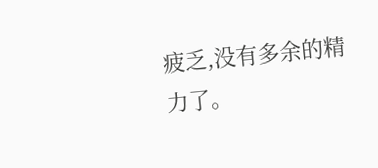疲乏,没有多余的精力了。